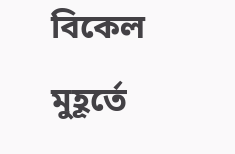বিকেল মুহূর্তে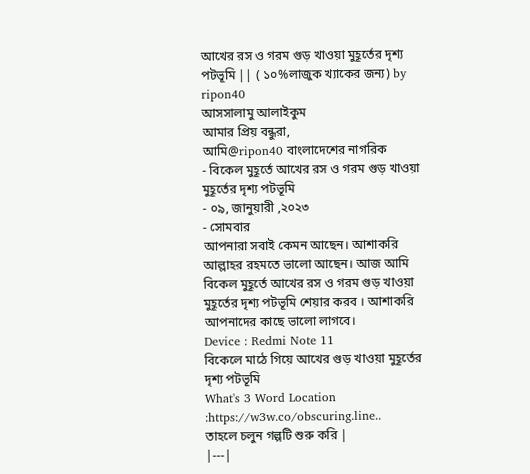আখের রস ও গরম গুড় খাওয়া মুহূর্তের দৃশ্য পটভূমি || ( ১০%লাজুক খ্যাকের জন্য) by ripon40
আসসালামু আলাইকুম
আমার প্রিয় বন্ধুরা,
আমি@ripon40 বাংলাদেশের নাগরিক
- বিকেল মুহূর্তে আখের রস ও গরম গুড় খাওয়া মুহূর্তের দৃশ্য পটভূমি
- ০৯, জানুয়ারী ,২০২৩
- সোমবার
আপনারা সবাই কেমন আছেন। আশাকরি আল্লাহর রহমতে ভালো আছেন। আজ আমি বিকেল মুহূর্তে আখের রস ও গরম গুড় খাওয়া মুহূর্তের দৃশ্য পটভূমি শেয়ার করব । আশাকরি আপনাদের কাছে ভালো লাগবে।
Device : Redmi Note 11
বিকেলে মাঠে গিয়ে আখের গুড় খাওয়া মুহূর্তের দৃশ্য পটভূমি
What's 3 Word Location :https://w3w.co/obscuring.line..
তাহলে চলুন গল্পটি শুরু করি |
|---|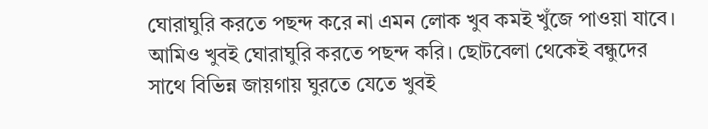ঘোরাঘুরি করতে পছন্দ করে না এমন লোক খুব কমই খুঁজে পাওয়া যাবে। আমিও খুবই ঘোরাঘুরি করতে পছন্দ করি। ছোটবেলা থেকেই বন্ধুদের সাথে বিভিন্ন জায়গায় ঘুরতে যেতে খুবই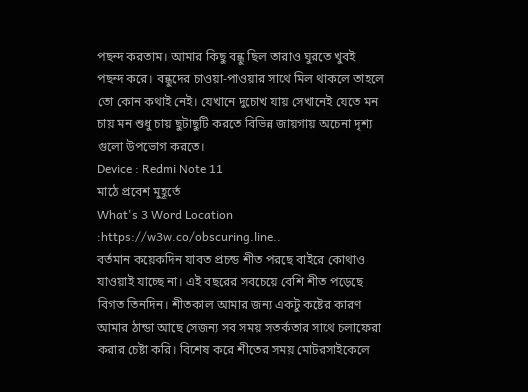পছন্দ করতাম। আমার কিছু বন্ধু ছিল তারাও ঘুরতে খুবই পছন্দ করে। বন্ধুদের চাওয়া-পাওয়ার সাথে মিল থাকলে তাহলে তো কোন কথাই নেই। যেখানে দুচোখ যায় সেখানেই যেতে মন চায় মন শুধু চায় ছুটাছুটি করতে বিভিন্ন জায়গায় অচেনা দৃশ্য গুলো উপভোগ করতে।
Device : Redmi Note 11
মাঠে প্রবেশ মুহূর্তে
What's 3 Word Location :https://w3w.co/obscuring.line..
বর্তমান কয়েকদিন যাবত প্রচন্ড শীত পরছে বাইরে কোথাও যাওয়াই যাচ্ছে না। এই বছরের সবচেয়ে বেশি শীত পড়েছে বিগত তিনদিন। শীতকাল আমার জন্য একটু কষ্টের কারণ আমার ঠান্ডা আছে সেজন্য সব সময় সতর্কতার সাথে চলাফেরা করার চেষ্টা করি। বিশেষ করে শীতের সময় মোটরসাইকেলে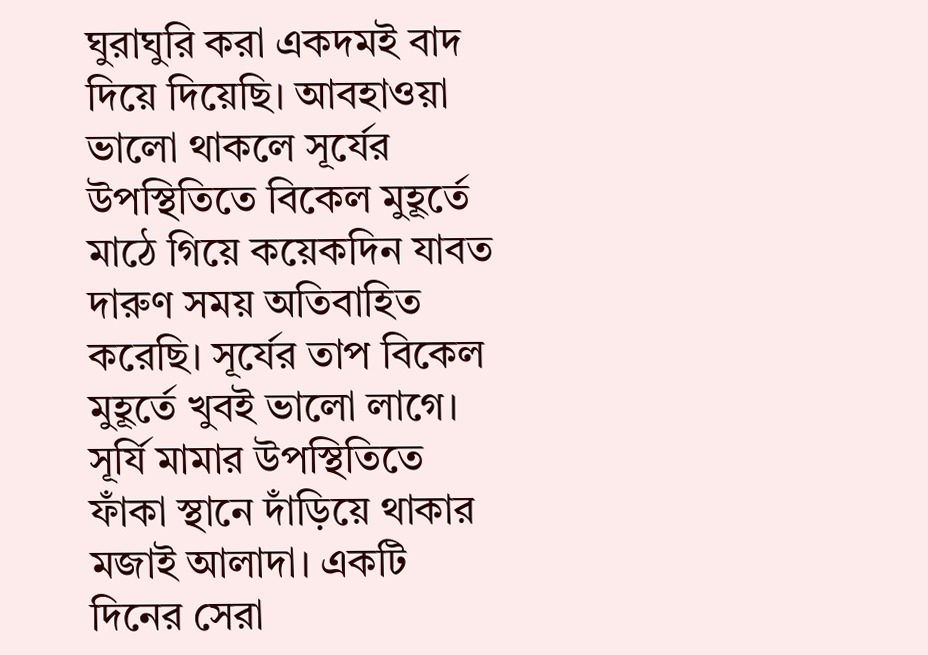ঘুরাঘুরি করা একদমই বাদ দিয়ে দিয়েছি। আবহাওয়া ভালো থাকলে সূর্যের উপস্থিতিতে বিকেল মুহূর্তে মাঠে গিয়ে কয়েকদিন যাবত দারুণ সময় অতিবাহিত করেছি। সূর্যের তাপ বিকেল মুহূর্তে খুবই ভালো লাগে। সূর্যি মামার উপস্থিতিতে ফাঁকা স্থানে দাঁড়িয়ে থাকার মজাই আলাদা। একটি দিনের সেরা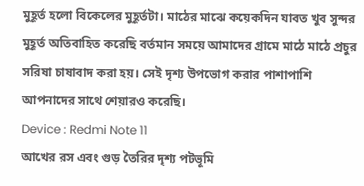মুহূর্ত হলো বিকেলের মুহূর্তটা। মাঠের মাঝে কয়েকদিন যাবত খুব সুন্দর মুহূর্ত অতিবাহিত করেছি বর্তমান সময়ে আমাদের গ্রামে মাঠে মাঠে প্রচুর সরিষা চাষাবাদ করা হয়। সেই দৃশ্য উপভোগ করার পাশাপাশি আপনাদের সাথে শেয়ারও করেছি।
Device : Redmi Note 11
আখের রস এবং গুড় তৈরির দৃশ্য পটভূমি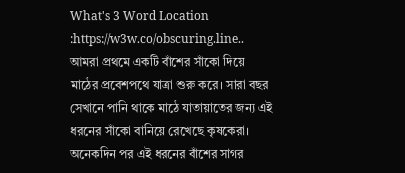What's 3 Word Location :https://w3w.co/obscuring.line..
আমরা প্রথমে একটি বাঁশের সাঁকো দিয়ে মাঠের প্রবেশপথে যাত্রা শুরু করে। সারা বছর সেখানে পানি থাকে মাঠে যাতায়াতের জন্য এই ধরনের সাঁকো বানিয়ে রেখেছে কৃষকেরা। অনেকদিন পর এই ধরনের বাঁশের সাগর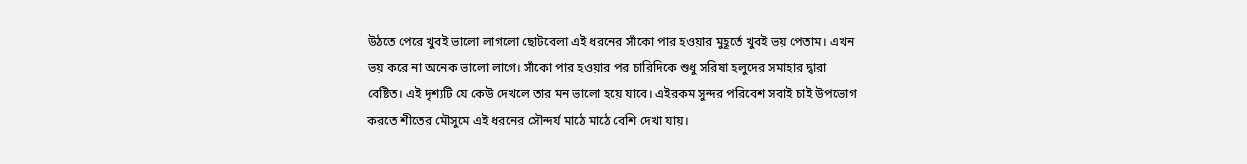উঠতে পেরে খুবই ভালো লাগলো ছোটবেলা এই ধরনের সাঁকো পার হওয়ার মুহূর্তে খুবই ভয় পেতাম। এখন ভয় করে না অনেক ভালো লাগে। সাঁকো পার হওয়ার পর চারিদিকে শুধু সরিষা হলুদের সমাহার দ্বারা বেষ্টিত। এই দৃশ্যটি যে কেউ দেখলে তার মন ভালো হয়ে যাবে। এইরকম সুন্দর পরিবেশ সবাই চাই উপভোগ করতে শীতের মৌসুমে এই ধরনের সৌন্দর্য মাঠে মাঠে বেশি দেখা যায়।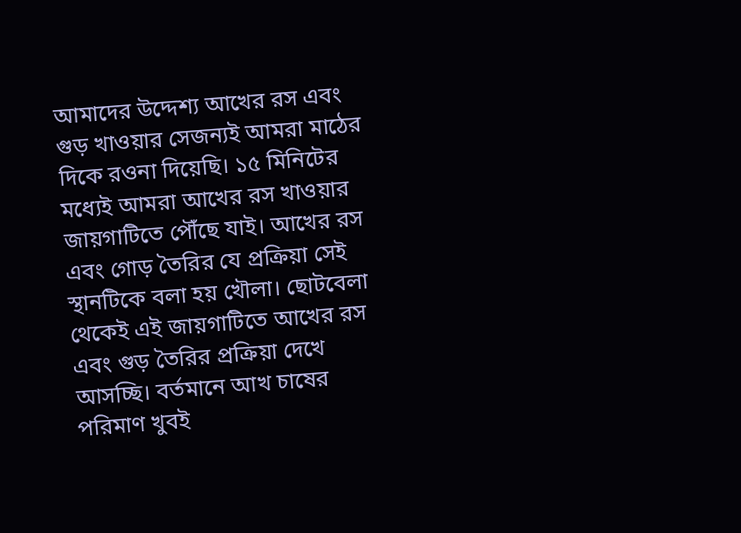আমাদের উদ্দেশ্য আখের রস এবং গুড় খাওয়ার সেজন্যই আমরা মাঠের দিকে রওনা দিয়েছি। ১৫ মিনিটের মধ্যেই আমরা আখের রস খাওয়ার জায়গাটিতে পৌঁছে যাই। আখের রস এবং গোড় তৈরির যে প্রক্রিয়া সেই স্থানটিকে বলা হয় খৌলা। ছোটবেলা থেকেই এই জায়গাটিতে আখের রস এবং গুড় তৈরির প্রক্রিয়া দেখে আসচ্ছি। বর্তমানে আখ চাষের পরিমাণ খুবই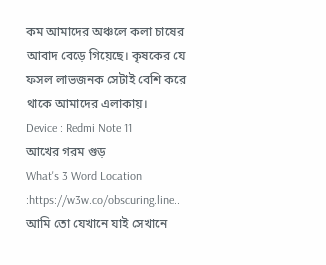কম আমাদের অঞ্চলে কলা চাষের আবাদ বেড়ে গিয়েছে। কৃষকের যে ফসল লাভজনক সেটাই বেশি করে থাকে আমাদের এলাকায়।
Device : Redmi Note 11
আখের গরম গুড়
What's 3 Word Location :https://w3w.co/obscuring.line..
আমি তো যেখানে যাই সেখানে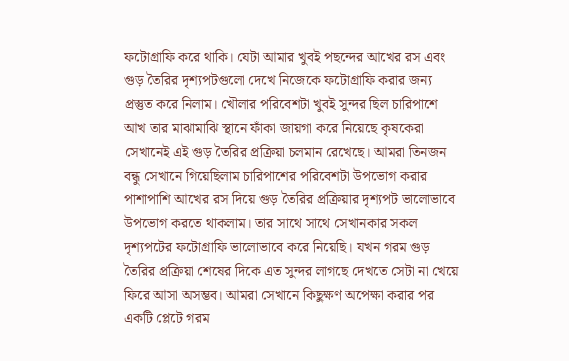ফটোগ্রাফি করে থাকি। যেটা আমার খুবই পছন্দের আখের রস এবং গুড় তৈরির দৃশ্যপটগুলো দেখে নিজেকে ফটোগ্রাফি করার জন্য প্রস্তুত করে নিলাম। খৌলার পরিবেশটা খুবই সুন্দর ছিল চারিপাশে আখ তার মাঝামাঝি স্থানে ফাঁকা জায়গা করে নিয়েছে কৃষকেরা সেখানেই এই গুড় তৈরির প্রক্রিয়া চলমান রেখেছে। আমরা তিনজন বন্ধু সেখানে গিয়েছিলাম চারিপাশের পরিবেশটা উপভোগ করার পাশাপাশি আখের রস দিয়ে গুড় তৈরির প্রক্রিয়ার দৃশ্যপট ভালোভাবে উপভোগ করতে থাকলাম। তার সাথে সাথে সেখানকার সকল দৃশ্যপটের ফটোগ্রাফি ভালোভাবে করে নিয়েছি। যখন গরম গুড় তৈরির প্রক্রিয়া শেষের দিকে এত সুন্দর লাগছে দেখতে সেটা না খেয়ে ফিরে আসা অসম্ভব। আমরা সেখানে কিছুক্ষণ অপেক্ষা করার পর একটি প্লেটে গরম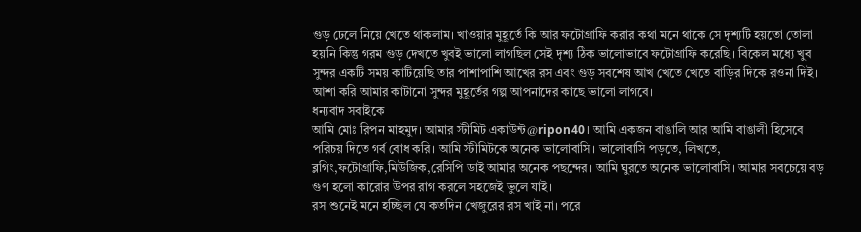গুড় ঢেলে নিয়ে খেতে থাকলাম। খাওয়ার মুহূর্তে কি আর ফটোগ্রাফি করার কথা মনে থাকে সে দৃশ্যটি হয়তো তোলা হয়নি কিন্তু গরম গুড় দেখতে খুবই ভালো লাগছিল সেই দৃশ্য ঠিক ভালোভাবে ফটোগ্রাফি করেছি। বিকেল মধ্যে খুব সুন্দর একটি সময় কাটিয়েছি তার পাশাপাশি আখের রস এবং গুড় সবশেষ আখ খেতে খেতে বাড়ির দিকে রওনা দিই। আশা করি আমার কাটানো সুন্দর মুহূর্তের গল্প আপনাদের কাছে ভালো লাগবে।
ধন্যবাদ সবাইকে
আমি মোঃ রিপন মাহমুদ। আমার স্টীমিট একাউন্ট@ripon40। আমি একজন বাঙালি আর আমি বাঙালী হিসেবে পরিচয় দিতে গর্ব বোধ করি। আমি স্টীমিটকে অনেক ভালোবাসি। ভালোবাসি পড়তে, লিখতে, ব্লগিং,ফটোগ্রাফি,মিউজিক,রেসিপি ডাই আমার অনেক পছন্দের। আমি ঘুরতে অনেক ভালোবাসি। আমার সবচেয়ে বড় গুণ হলো কারোর উপর রাগ করলে সহজেই ভুলে যাই।
রস শুনেই মনে হচ্ছিল যে কতদিন খেজুরের রস খাই না। পরে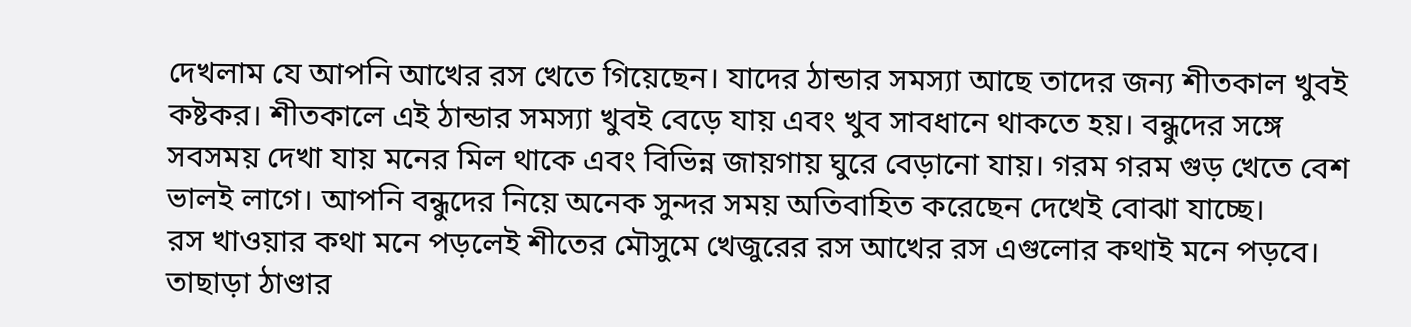দেখলাম যে আপনি আখের রস খেতে গিয়েছেন। যাদের ঠান্ডার সমস্যা আছে তাদের জন্য শীতকাল খুবই কষ্টকর। শীতকালে এই ঠান্ডার সমস্যা খুবই বেড়ে যায় এবং খুব সাবধানে থাকতে হয়। বন্ধুদের সঙ্গে সবসময় দেখা যায় মনের মিল থাকে এবং বিভিন্ন জায়গায় ঘুরে বেড়ানো যায়। গরম গরম গুড় খেতে বেশ ভালই লাগে। আপনি বন্ধুদের নিয়ে অনেক সুন্দর সময় অতিবাহিত করেছেন দেখেই বোঝা যাচ্ছে।
রস খাওয়ার কথা মনে পড়লেই শীতের মৌসুমে খেজুরের রস আখের রস এগুলোর কথাই মনে পড়বে। তাছাড়া ঠাণ্ডার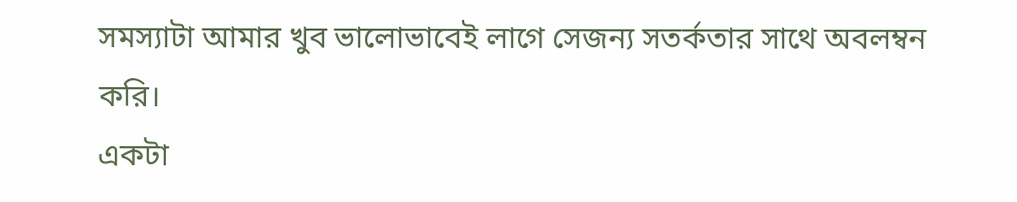সমস্যাটা আমার খুব ভালোভাবেই লাগে সেজন্য সতর্কতার সাথে অবলম্বন করি।
একটা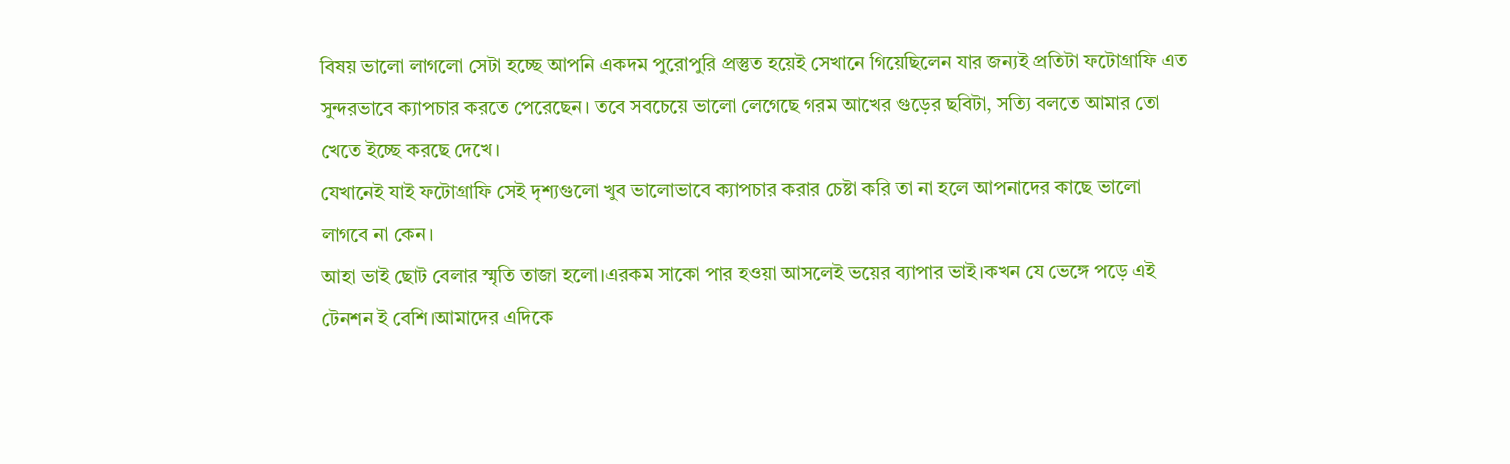বিষয় ভালো লাগলো সেটা হচ্ছে আপনি একদম পুরোপুরি প্রস্তুত হয়েই সেখানে গিয়েছিলেন যার জন্যই প্রতিটা ফটোগ্রাফি এত সুন্দরভাবে ক্যাপচার করতে পেরেছেন। তবে সবচেয়ে ভালো লেগেছে গরম আখের গুড়ের ছবিটা, সত্যি বলতে আমার তো খেতে ইচ্ছে করছে দেখে।
যেখানেই যাই ফটোগ্রাফি সেই দৃশ্যগুলো খুব ভালোভাবে ক্যাপচার করার চেষ্টা করি তা না হলে আপনাদের কাছে ভালো লাগবে না কেন।
আহা ভাই ছোট বেলার স্মৃতি তাজা হলো।এরকম সাকো পার হওয়া আসলেই ভয়ের ব্যাপার ভাই।কখন যে ভেঙ্গে পড়ে এই টেনশন ই বেশি।আমাদের এদিকে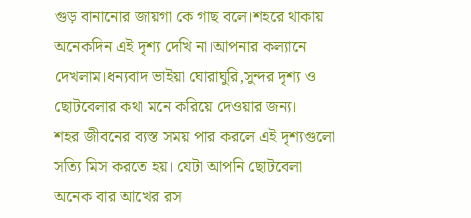গুড় বানানোর জায়গা কে গাছ বলে।শহরে থাকায় অনেকদিন এই দৃশ্য দেখি না।আপনার কল্যানে দেখলাম।ধন্যবাদ ভাইয়া ঘোরাঘুরি,সুন্দর দৃশ্য ও ছোটবেলার কথা মনে করিয়ে দেওয়ার জন্য।
শহর জীবনের ব্যস্ত সময় পার করলে এই দৃশ্যগুলো সত্যি মিস করতে হয়। যেটা আপনি ছোটবেলা অনেক বার আখের রস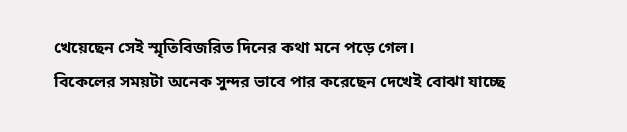খেয়েছেন সেই স্মৃতিবিজরিত দিনের কথা মনে পড়ে গেল।
বিকেলের সময়টা অনেক সুন্দর ভাবে পার করেছেন দেখেই বোঝা যাচ্ছে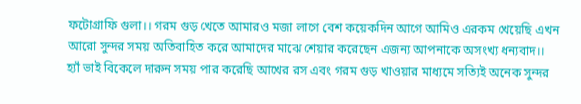ফটোগ্রাফি গুলা।। গরম গুড় খেতে আমারও মজা লাগে বেশ কয়েকদিন আগে আমিও এরকম খেয়েছি এখন আরো সুন্দর সময় অতিবাহিত করে আমাদের মাঝে শেয়ার করেছেন এজন্য আপনাকে অসংখ্য ধন্যবাদ।।
হ্যাঁ ভাই বিকেলে দারুন সময় পার করেছি আখের রস এবং গরম গুড় খাওয়ার মাধ্যমে সত্যিই অনেক সুন্দর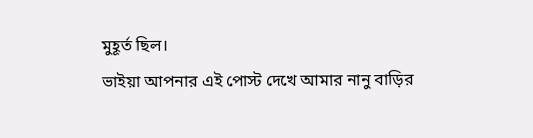মুহূর্ত ছিল।
ভাইয়া আপনার এই পোস্ট দেখে আমার নানু বাড়ির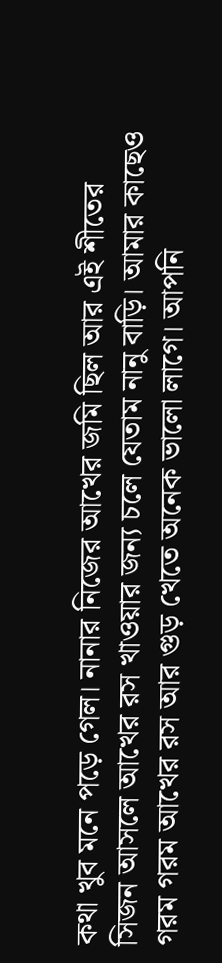কথা খুব মনে পড়ে গেল। নানার নিজের আখের জমি ছিল আর এই শীতের সিজন আসলে আখের রস খাওয়ার জন্য চলে যেতাম নানু বাড়ি। আমার কাছেও গরম গরম আখের রস আর গুড় খেতে অনেক ভালো লাগে। আপনি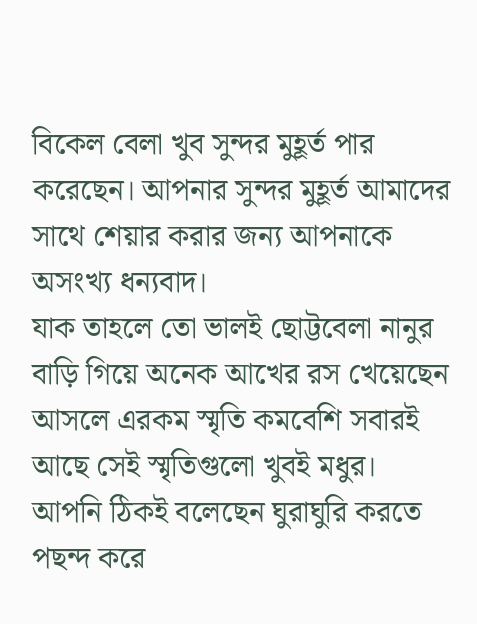বিকেল বেলা খুব সুন্দর মুহূর্ত পার করেছেন। আপনার সুন্দর মুহূর্ত আমাদের সাথে শেয়ার করার জন্য আপনাকে অসংখ্য ধন্যবাদ।
যাক তাহলে তো ভালই ছোট্টবেলা নানুর বাড়ি গিয়ে অনেক আখের রস খেয়েছেন আসলে এরকম স্মৃতি কমবেশি সবারই আছে সেই স্মৃতিগুলো খুবই মধুর।
আপনি ঠিকই বলেছেন ঘুরাঘুরি করতে পছন্দ করে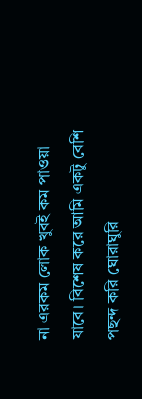না এরকম লোক খুবই কম পাওয়া যাবে। বিশেষ করে আমি একটু বেশি পছন্দ করি ঘোরাঘুরি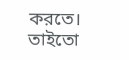করতে। তাইতো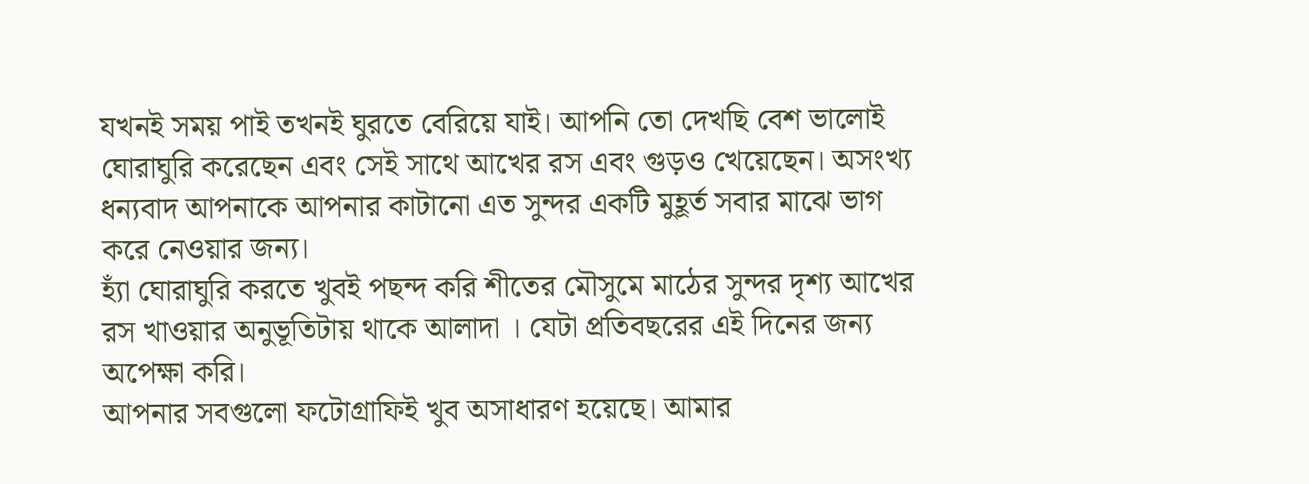যখনই সময় পাই তখনই ঘুরতে বেরিয়ে যাই। আপনি তো দেখছি বেশ ভালোই ঘোরাঘুরি করেছেন এবং সেই সাথে আখের রস এবং গুড়ও খেয়েছেন। অসংখ্য ধন্যবাদ আপনাকে আপনার কাটানো এত সুন্দর একটি মুহূর্ত সবার মাঝে ভাগ করে নেওয়ার জন্য।
হ্যাঁ ঘোরাঘুরি করতে খুবই পছন্দ করি শীতের মৌসুমে মাঠের সুন্দর দৃশ্য আখের রস খাওয়ার অনুভূতিটায় থাকে আলাদা । যেটা প্রতিবছরের এই দিনের জন্য অপেক্ষা করি।
আপনার সবগুলো ফটোগ্রাফিই খুব অসাধারণ হয়েছে। আমার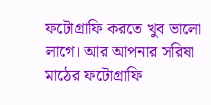ফটোগ্রাফি করতে খুব ভালো লাগে। আর আপনার সরিষা মাঠের ফটোগ্রাফি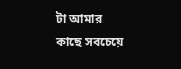টা আমার কাছে সবচেয়ে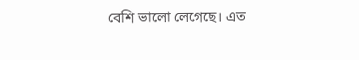বেশি ভালো লেগেছে। এত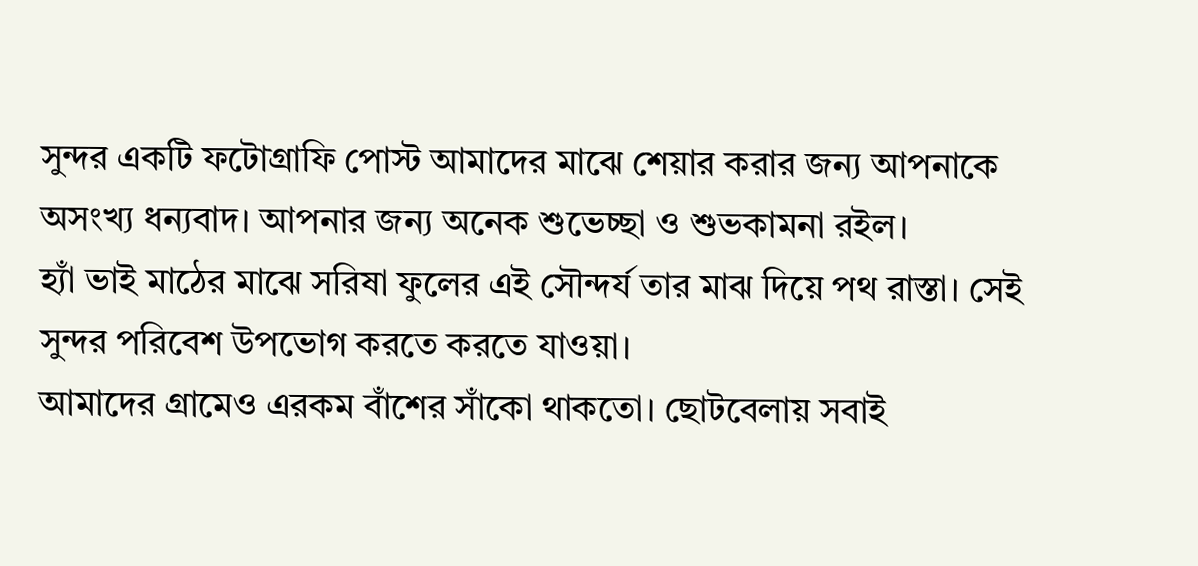সুন্দর একটি ফটোগ্রাফি পোস্ট আমাদের মাঝে শেয়ার করার জন্য আপনাকে অসংখ্য ধন্যবাদ। আপনার জন্য অনেক শুভেচ্ছা ও শুভকামনা রইল।
হ্যাঁ ভাই মাঠের মাঝে সরিষা ফুলের এই সৌন্দর্য তার মাঝ দিয়ে পথ রাস্তা। সেই সুন্দর পরিবেশ উপভোগ করতে করতে যাওয়া।
আমাদের গ্রামেও এরকম বাঁশের সাঁকো থাকতো। ছোটবেলায় সবাই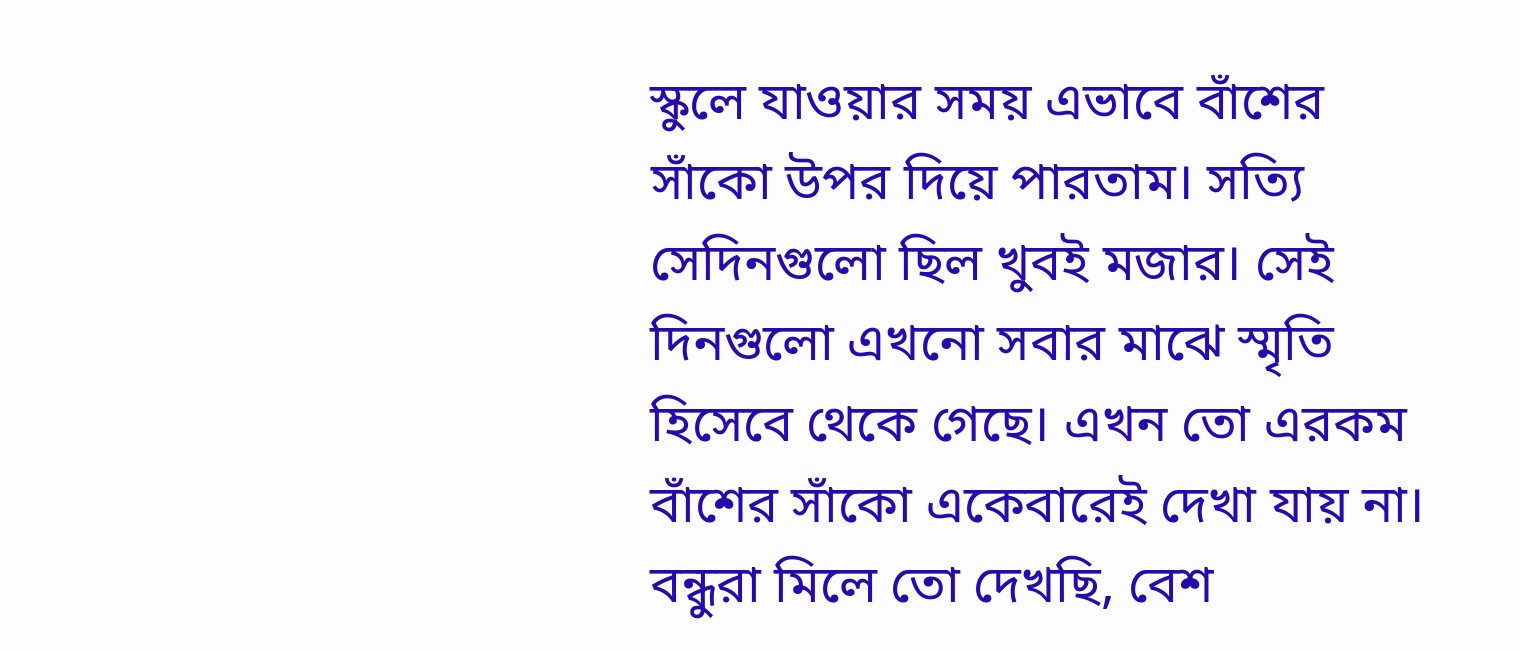স্কুলে যাওয়ার সময় এভাবে বাঁশের সাঁকো উপর দিয়ে পারতাম। সত্যি সেদিনগুলো ছিল খুবই মজার। সেই দিনগুলো এখনো সবার মাঝে স্মৃতি হিসেবে থেকে গেছে। এখন তো এরকম বাঁশের সাঁকো একেবারেই দেখা যায় না। বন্ধুরা মিলে তো দেখছি, বেশ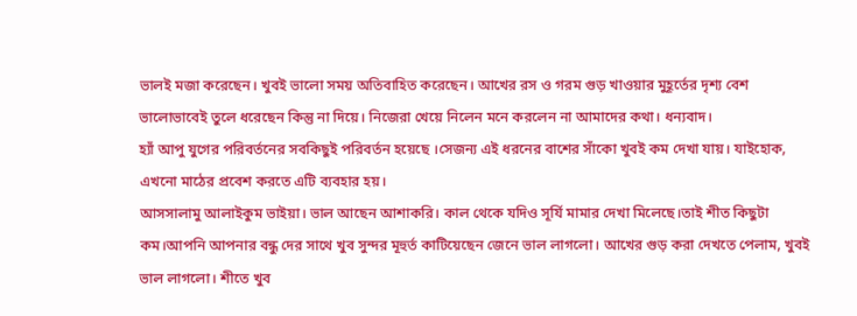ভালই মজা করেছেন। খুবই ভালো সময় অতিবাহিত করেছেন। আখের রস ও গরম গুড় খাওয়ার মুহূর্তের দৃশ্য বেশ ভালোভাবেই তুলে ধরেছেন কিন্তু না দিয়ে। নিজেরা খেয়ে নিলেন মনে করলেন না আমাদের কথা। ধন্যবাদ।
হ্যাঁ আপু যুগের পরিবর্তনের সবকিছুই পরিবর্তন হয়েছে ।সেজন্য এই ধরনের বাশের সাঁকো খুবই কম দেখা যায়। যাইহোক, এখনো মাঠের প্রবেশ করতে এটি ব্যবহার হয়।
আসসালামু আলাইকুম ভাইয়া। ভাল আছেন আশাকরি। কাল থেকে যদিও সূর্যি মামার দেখা মিলেছে।তাই শীত কিছুটা কম।আপনি আপনার বন্ধু দের সাথে খুব সুন্দর মূহুর্ত কাটিয়েছেন জেনে ভাল লাগলো। আখের গুড় করা দেখতে পেলাম, খুবই ভাল লাগলো। শীতে খুব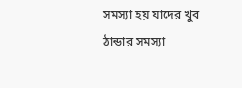সমস্যা হয় যাদের খুব ঠান্ডার সমস্যা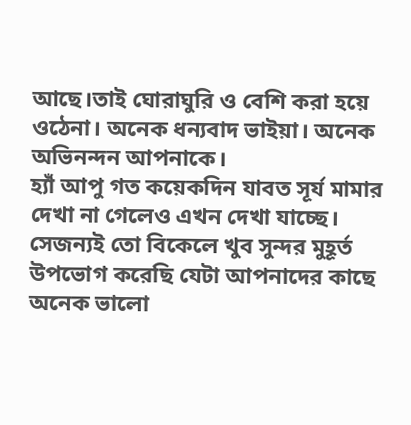আছে।তাই ঘোরাঘুরি ও বেশি করা হয়ে ওঠেনা। অনেক ধন্যবাদ ভাইয়া। অনেক অভিনন্দন আপনাকে।
হ্যাঁ আপু গত কয়েকদিন যাবত সূর্য মামার দেখা না গেলেও এখন দেখা যাচ্ছে। সেজন্যই তো বিকেলে খুব সুন্দর মুহূর্ত উপভোগ করেছি যেটা আপনাদের কাছে অনেক ভালো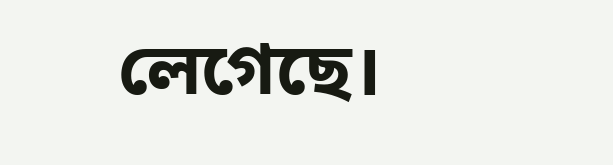লেগেছে।